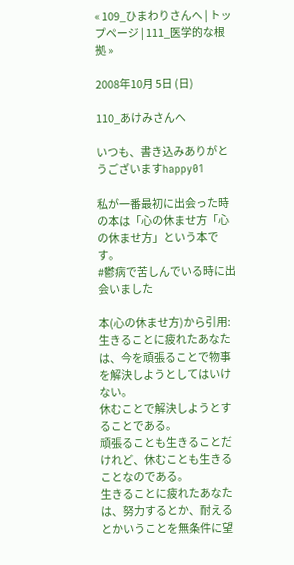« 109_ひまわりさんへ | トップページ | 111_医学的な根拠 »

2008年10月 5日 (日)

110_あけみさんへ

いつも、書き込みありがとうございますhappy01

私が一番最初に出会った時の本は「心の休ませ方「心の休ませ方」という本です。
#鬱病で苦しんでいる時に出会いました

本(心の休ませ方)から引用:
生きることに疲れたあなたは、今を頑張ることで物事を解決しようとしてはいけない。
休むことで解決しようとすることである。
頑張ることも生きることだけれど、休むことも生きることなのである。
生きることに疲れたあなたは、努力するとか、耐えるとかいうことを無条件に望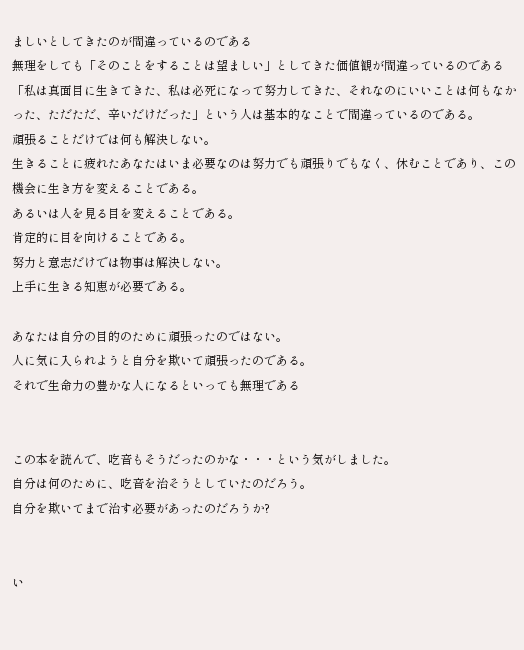ましいとしてきたのが間違っているのである
無理をしても「そのことをすることは望ましい」としてきた価値観が間違っているのである
「私は真面目に生きてきた、私は必死になって努力してきた、それなのにいいことは何もなかった、ただただ、辛いだけだった」という人は基本的なことで間違っているのである。
頑張ることだけでは何も解決しない。
生きることに疲れたあなたはいま必要なのは努力でも頑張りでもなく、休むことであり、この機会に生き方を変えることである。
あるいは人を見る目を変えることである。
肯定的に目を向けることである。
努力と意志だけでは物事は解決しない。
上手に生きる知恵が必要である。

あなたは自分の目的のために頑張ったのではない。
人に気に入られようと自分を欺いて頑張ったのである。
それで生命力の豊かな人になるといっても無理である


この本を読んで、吃音もそうだったのかな・・・という気がしました。
自分は何のために、吃音を治そうとしていたのだろう。
自分を欺いてまで治す必要があったのだろうか?


い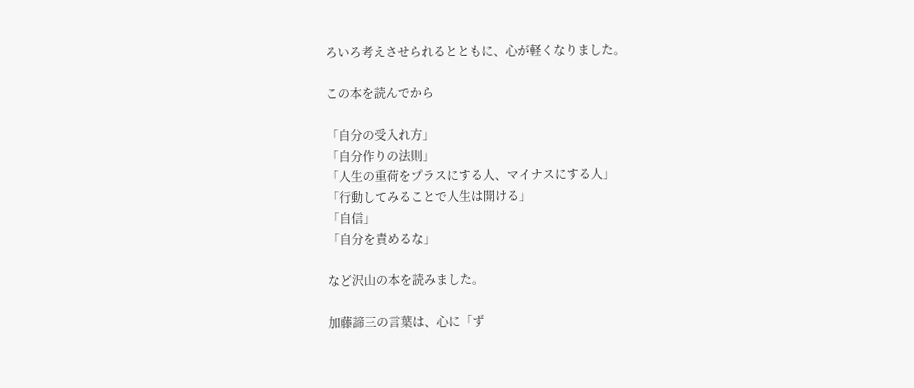ろいろ考えさせられるとともに、心が軽くなりました。

この本を読んでから

「自分の受入れ方」
「自分作りの法則」
「人生の重荷をプラスにする人、マイナスにする人」
「行動してみることで人生は開ける」
「自信」
「自分を責めるな」

など沢山の本を読みました。

加藤諦三の言葉は、心に「ず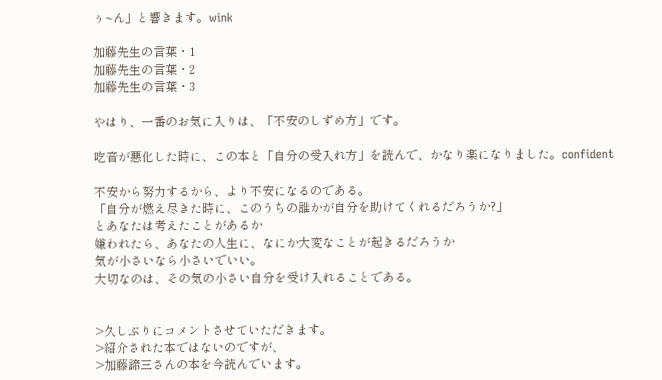ぅ~ん」と響きます。wink

加藤先生の言葉・1
加藤先生の言葉・2
加藤先生の言葉・3

やはり、一番のお気に入りは、「不安のしずめ方」です。

吃音が悪化した時に、この本と「自分の受入れ方」を読んで、かなり楽になりました。confident

不安から努力するから、より不安になるのである。
「自分が燃え尽きた時に、このうちの誰かが自分を助けてくれるだろうか?」
とあなたは考えたことがあるか
嫌われたら、あなたの人生に、なにか大変なことが起きるだろうか
気が小さいなら小さいでいい。
大切なのは、その気の小さい自分を受け入れることである。


>久しぶりにコメントさせていただきます。
>紹介された本ではないのですが、
>加藤諦三さんの本を今読んでいます。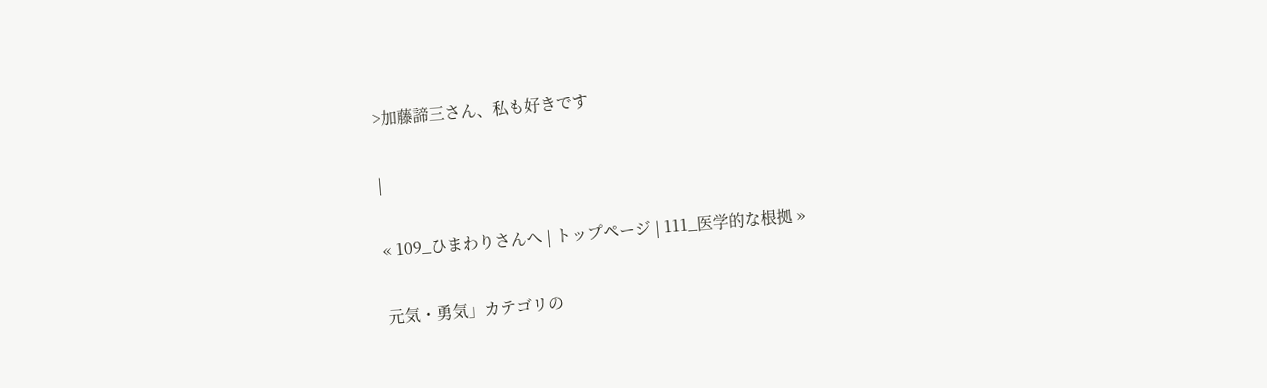>加藤諦三さん、私も好きです

|

« 109_ひまわりさんへ | トップページ | 111_医学的な根拠 »

元気・勇気」カテゴリの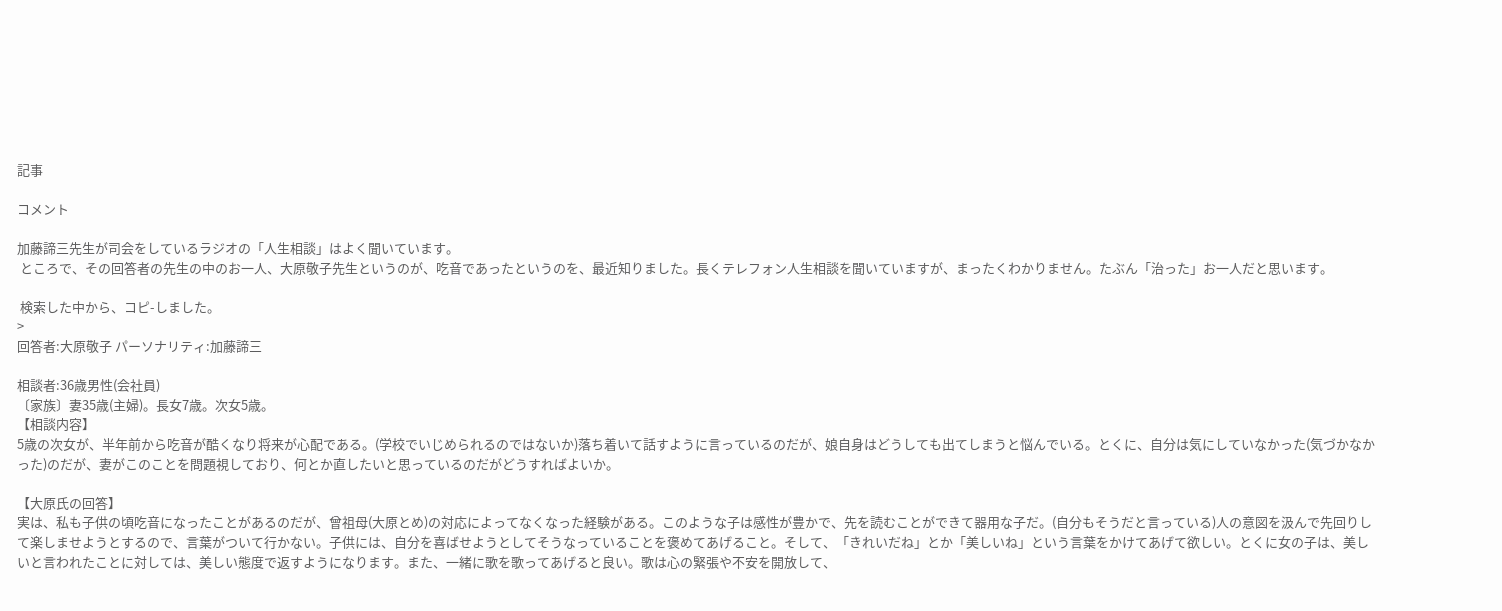記事

コメント

加藤諦三先生が司会をしているラジオの「人生相談」はよく聞いています。
 ところで、その回答者の先生の中のお一人、大原敬子先生というのが、吃音であったというのを、最近知りました。長くテレフォン人生相談を聞いていますが、まったくわかりません。たぶん「治った」お一人だと思います。

 検索した中から、コピ-しました。
>
回答者:大原敬子 パーソナリティ:加藤諦三

相談者:36歳男性(会社員)
〔家族〕妻35歳(主婦)。長女7歳。次女5歳。
【相談内容】
5歳の次女が、半年前から吃音が酷くなり将来が心配である。(学校でいじめられるのではないか)落ち着いて話すように言っているのだが、娘自身はどうしても出てしまうと悩んでいる。とくに、自分は気にしていなかった(気づかなかった)のだが、妻がこのことを問題視しており、何とか直したいと思っているのだがどうすればよいか。

【大原氏の回答】
実は、私も子供の頃吃音になったことがあるのだが、曾祖母(大原とめ)の対応によってなくなった経験がある。このような子は感性が豊かで、先を読むことができて器用な子だ。(自分もそうだと言っている)人の意図を汲んで先回りして楽しませようとするので、言葉がついて行かない。子供には、自分を喜ばせようとしてそうなっていることを褒めてあげること。そして、「きれいだね」とか「美しいね」という言葉をかけてあげて欲しい。とくに女の子は、美しいと言われたことに対しては、美しい態度で返すようになります。また、一緒に歌を歌ってあげると良い。歌は心の緊張や不安を開放して、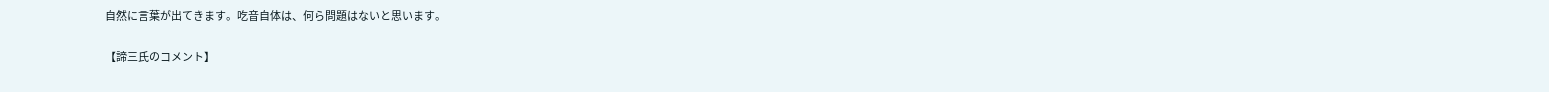自然に言葉が出てきます。吃音自体は、何ら問題はないと思います。

【諦三氏のコメント】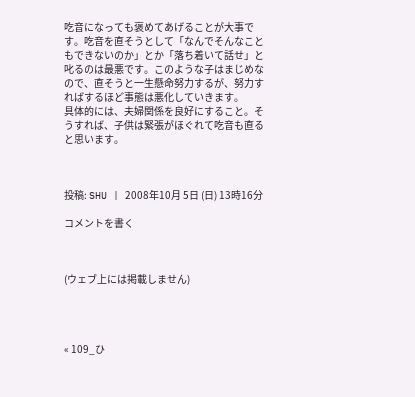吃音になっても褒めてあげることが大事です。吃音を直そうとして「なんでそんなこともできないのか」とか「落ち着いて話せ」と叱るのは最悪です。このような子はまじめなので、直そうと一生懸命努力するが、努力すればするほど事態は悪化していきます。
具体的には、夫婦関係を良好にすること。そうすれば、子供は緊張がほぐれて吃音も直ると思います。



投稿: SHU | 2008年10月 5日 (日) 13時16分

コメントを書く



(ウェブ上には掲載しません)




« 109_ひ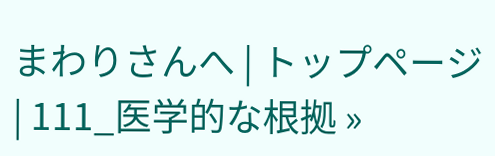まわりさんへ | トップページ | 111_医学的な根拠 »